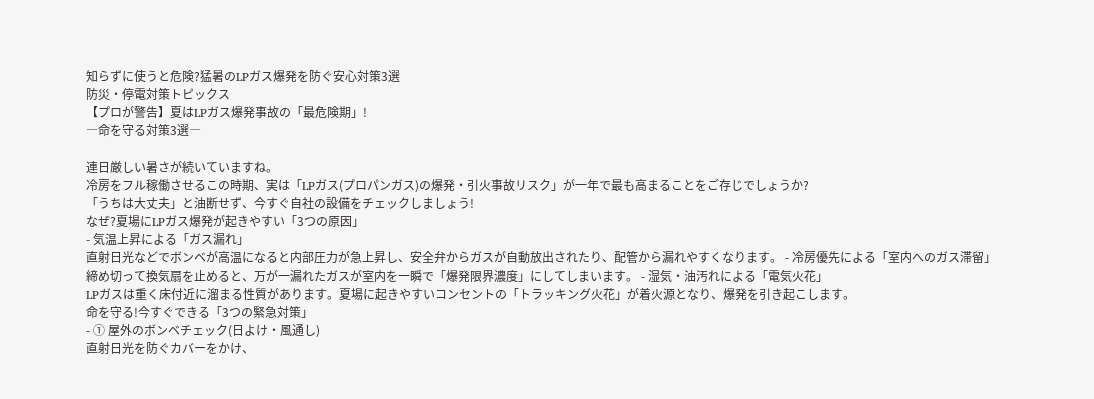知らずに使うと危険?猛暑のLPガス爆発を防ぐ安心対策3選
防災・停電対策トピックス
【プロが警告】夏はLPガス爆発事故の「最危険期」!
―命を守る対策3選―

連日厳しい暑さが続いていますね。
冷房をフル稼働させるこの時期、実は「LPガス(プロパンガス)の爆発・引火事故リスク」が一年で最も高まることをご存じでしょうか?
「うちは大丈夫」と油断せず、今すぐ自社の設備をチェックしましょう!
なぜ?夏場にLPガス爆発が起きやすい「3つの原因」
- 気温上昇による「ガス漏れ」
直射日光などでボンベが高温になると内部圧力が急上昇し、安全弁からガスが自動放出されたり、配管から漏れやすくなります。 - 冷房優先による「室内へのガス滞留」
締め切って換気扇を止めると、万が一漏れたガスが室内を一瞬で「爆発限界濃度」にしてしまいます。 - 湿気・油汚れによる「電気火花」
LPガスは重く床付近に溜まる性質があります。夏場に起きやすいコンセントの「トラッキング火花」が着火源となり、爆発を引き起こします。
命を守る!今すぐできる「3つの緊急対策」
- ① 屋外のボンベチェック(日よけ・風通し)
直射日光を防ぐカバーをかけ、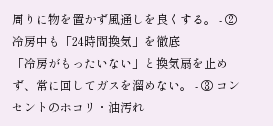周りに物を置かず風通しを良くする。 - ② 冷房中も「24時間換気」を徹底
「冷房がもったいない」と換気扇を止めず、常に回してガスを溜めない。 - ③ コンセントのホコリ・油汚れ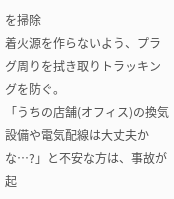を掃除
着火源を作らないよう、プラグ周りを拭き取りトラッキングを防ぐ。
「うちの店舗(オフィス)の換気設備や電気配線は大丈夫かな…?」と不安な方は、事故が起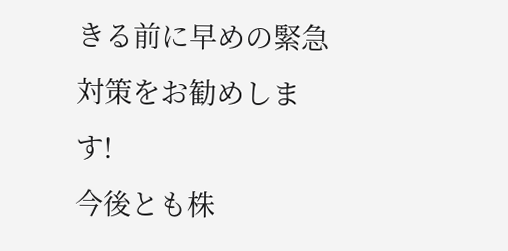きる前に早めの緊急対策をお勧めします!
今後とも株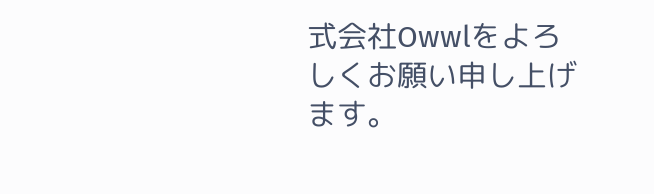式会社Owwlをよろしくお願い申し上げます。